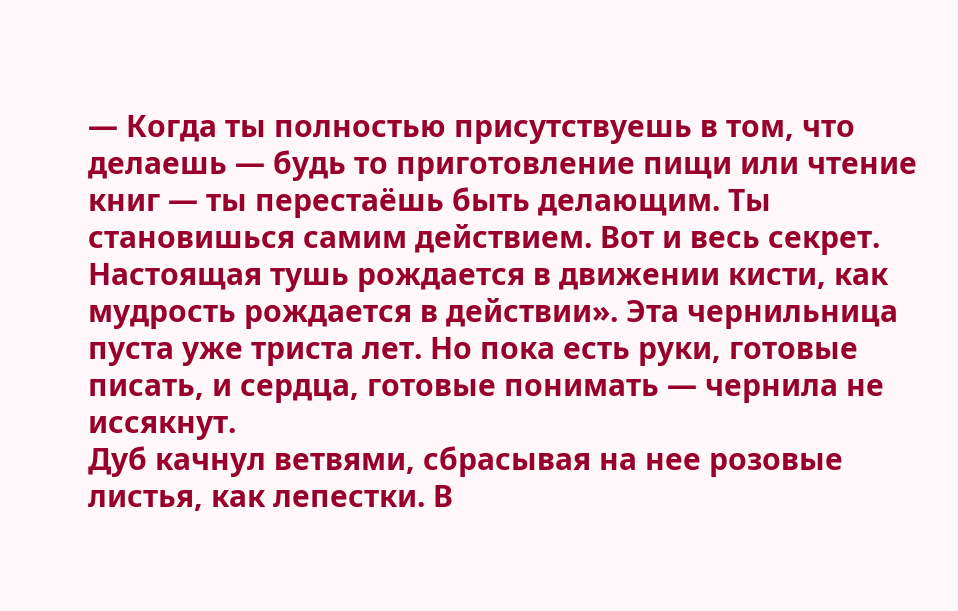— Когда ты полностью присутствуешь в том, что делаешь — будь то приготовление пищи или чтение книг — ты перестаёшь быть делающим. Ты становишься самим действием. Вот и весь секрет.
Настоящая тушь рождается в движении кисти, как мудрость рождается в действии». Эта чернильница пуста уже триста лет. Но пока есть руки, готовые писать, и сердца, готовые понимать — чернила не иссякнут.
Дуб качнул ветвями, сбрасывая на нее розовые листья, как лепестки. В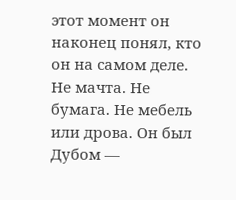этот момент он наконец понял, кто он на самом деле.
Не мачта. Не бумага. Не мебель или дрова. Он был Дубом —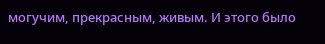могучим, прекрасным, живым. И этого было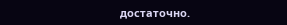достаточно.